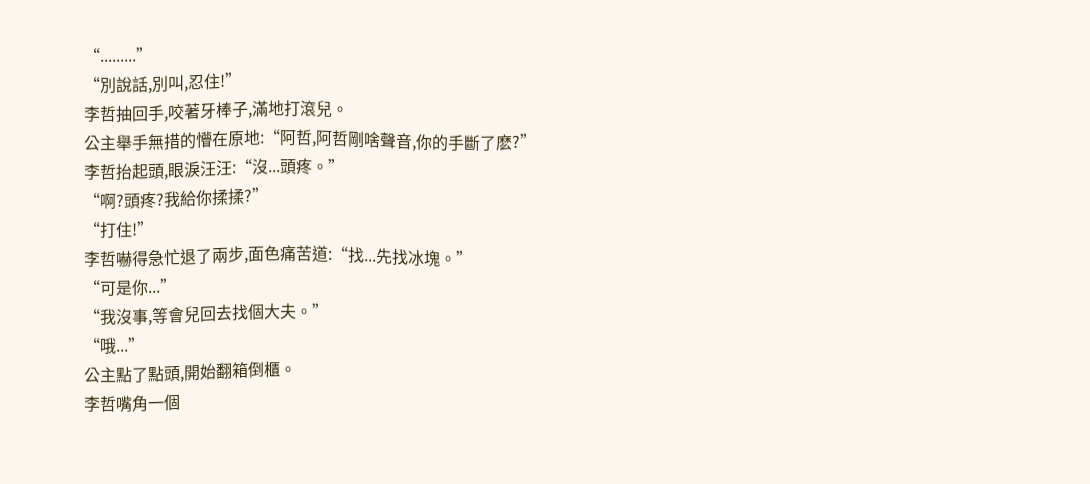“.........”
“別說話,別叫,忍住!”
李哲抽回手,咬著牙棒子,滿地打滾兒。
公主舉手無措的懵在原地:“阿哲,阿哲剛啥聲音,你的手斷了麽?”
李哲抬起頭,眼淚汪汪:“沒...頭疼。”
“啊?頭疼?我給你揉揉?”
“打住!”
李哲嚇得急忙退了兩步,面色痛苦道:“找...先找冰塊。”
“可是你...”
“我沒事,等會兒回去找個大夫。”
“哦...”
公主點了點頭,開始翻箱倒櫃。
李哲嘴角一個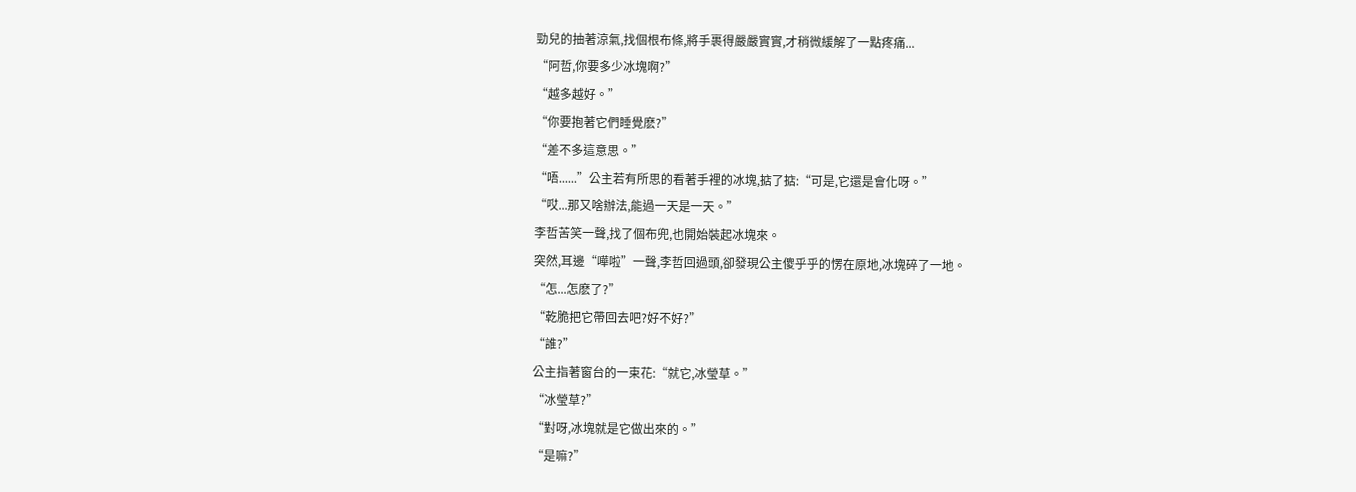勁兒的抽著涼氣,找個根布條,將手裹得嚴嚴實實,才稍微緩解了一點疼痛...
“阿哲,你要多少冰塊啊?”
“越多越好。”
“你要抱著它們睡覺麽?”
“差不多這意思。”
“唔......”公主若有所思的看著手裡的冰塊,掂了掂:“可是,它還是會化呀。”
“哎...那又啥辦法,能過一天是一天。”
李哲苦笑一聲,找了個布兜,也開始裝起冰塊來。
突然,耳邊“嘩啦”一聲,李哲回過頭,卻發現公主傻乎乎的愣在原地,冰塊碎了一地。
“怎...怎麽了?”
“乾脆把它帶回去吧?好不好?”
“誰?”
公主指著窗台的一束花:“就它,冰瑩草。”
“冰瑩草?”
“對呀,冰塊就是它做出來的。”
“是嘛?”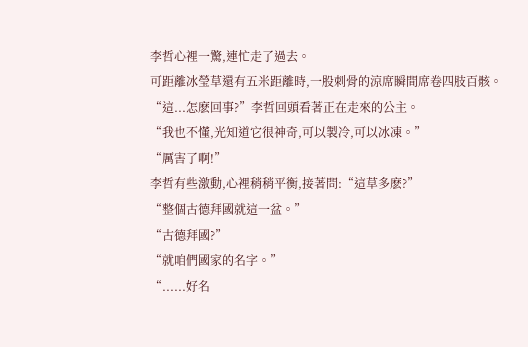李哲心裡一驚,連忙走了過去。
可距離冰瑩草還有五米距離時,一股刺骨的涼席瞬間席卷四肢百骸。
“這...怎麽回事?”李哲回頭看著正在走來的公主。
“我也不懂,光知道它很神奇,可以製冷,可以冰凍。”
“厲害了啊!”
李哲有些激動,心裡稍稍平衡,接著問:“這草多麽?”
“整個古德拜國就這一盆。”
“古德拜國?”
“就咱們國家的名字。”
“......好名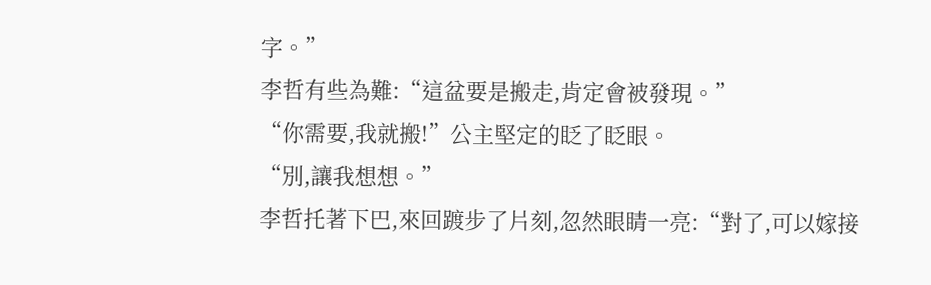字。”
李哲有些為難:“這盆要是搬走,肯定會被發現。”
“你需要,我就搬!”公主堅定的眨了眨眼。
“別,讓我想想。”
李哲托著下巴,來回踱步了片刻,忽然眼睛一亮:“對了,可以嫁接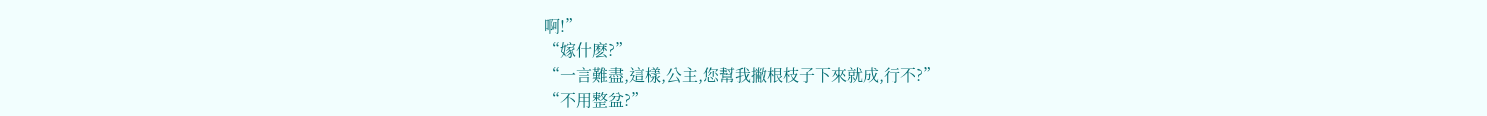啊!”
“嫁什麽?”
“一言難盡,這樣,公主,您幫我撇根枝子下來就成,行不?”
“不用整盆?”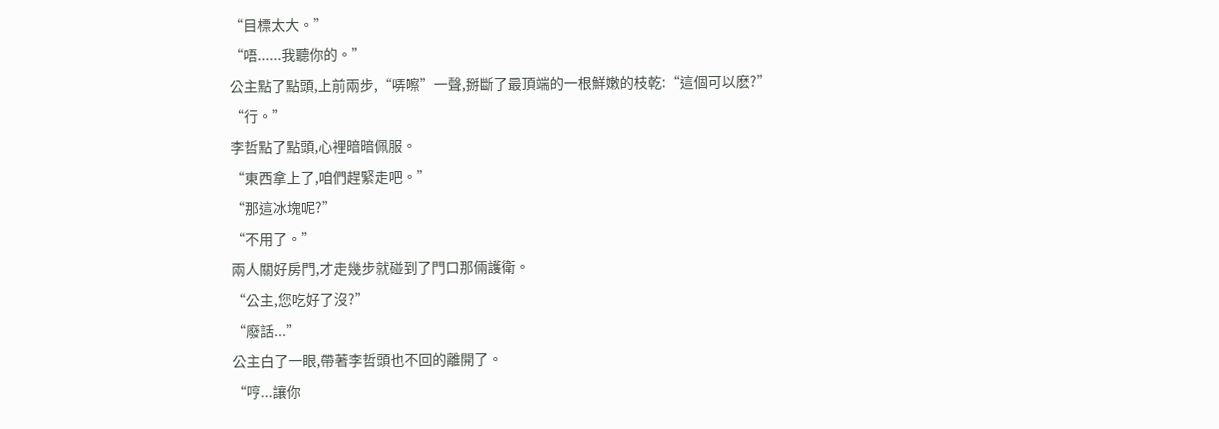“目標太大。”
“唔......我聽你的。”
公主點了點頭,上前兩步,“哢嚓”一聲,掰斷了最頂端的一根鮮嫩的枝乾:“這個可以麽?”
“行。”
李哲點了點頭,心裡暗暗佩服。
“東西拿上了,咱們趕緊走吧。”
“那這冰塊呢?”
“不用了。”
兩人關好房門,才走幾步就碰到了門口那倆護衛。
“公主,您吃好了沒?”
“廢話...”
公主白了一眼,帶著李哲頭也不回的離開了。
“哼...讓你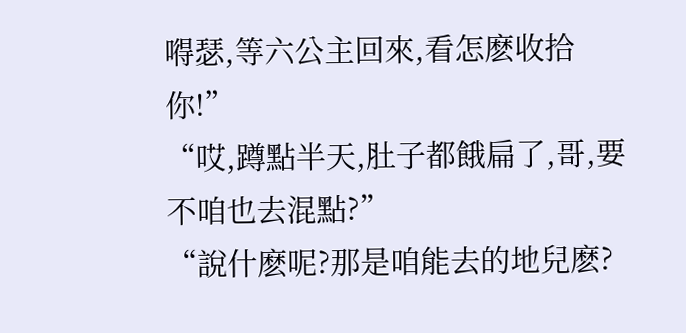嘚瑟,等六公主回來,看怎麽收拾你!”
“哎,蹲點半天,肚子都餓扁了,哥,要不咱也去混點?”
“說什麽呢?那是咱能去的地兒麽?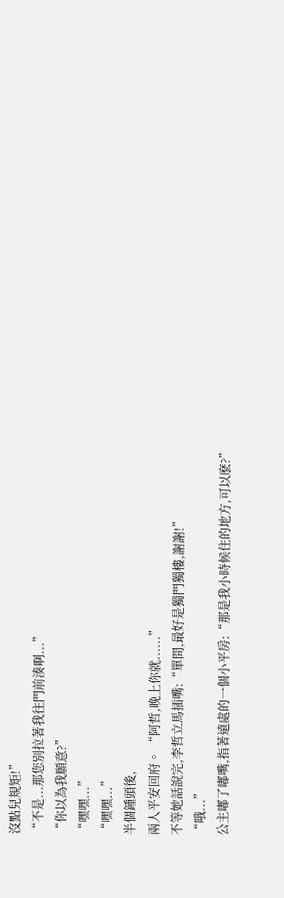沒點兒規矩!”
“不是...那您別拉著我往門前湊啊...”
“你以為我願意?”
“嘿嘿...”
“嘿嘿...”
半個鍾頭後,
兩人平安回府。 “阿哲,晚上你就......”
不等她話說完,李哲立馬插嘴:“單間,最好是獨門獨樓,謝謝!”
“哦...”
公主嘟了嘟嘴,指著遠處的一個小平房:“那是我小時候住的地方,可以麽?”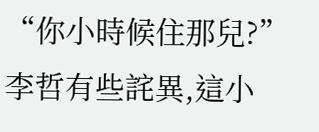“你小時候住那兒?”李哲有些詫異,這小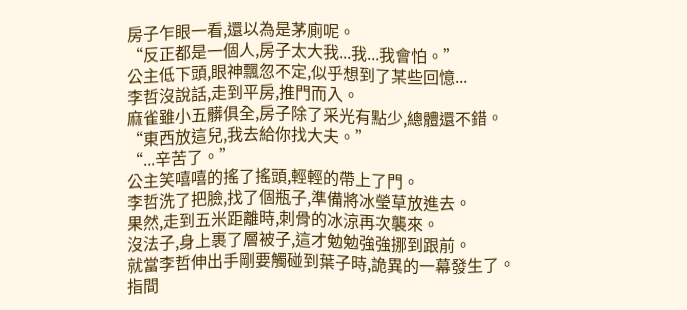房子乍眼一看,還以為是茅廁呢。
“反正都是一個人,房子太大我...我...我會怕。”
公主低下頭,眼神飄忽不定,似乎想到了某些回憶...
李哲沒說話,走到平房,推門而入。
麻雀雖小五髒俱全,房子除了采光有點少,總體還不錯。
“東西放這兒,我去給你找大夫。”
“...辛苦了。”
公主笑嘻嘻的搖了搖頭,輕輕的帶上了門。
李哲洗了把臉,找了個瓶子,準備將冰瑩草放進去。
果然,走到五米距離時,刺骨的冰涼再次襲來。
沒法子,身上裹了層被子,這才勉勉強強挪到跟前。
就當李哲伸出手剛要觸碰到葉子時,詭異的一幕發生了。
指間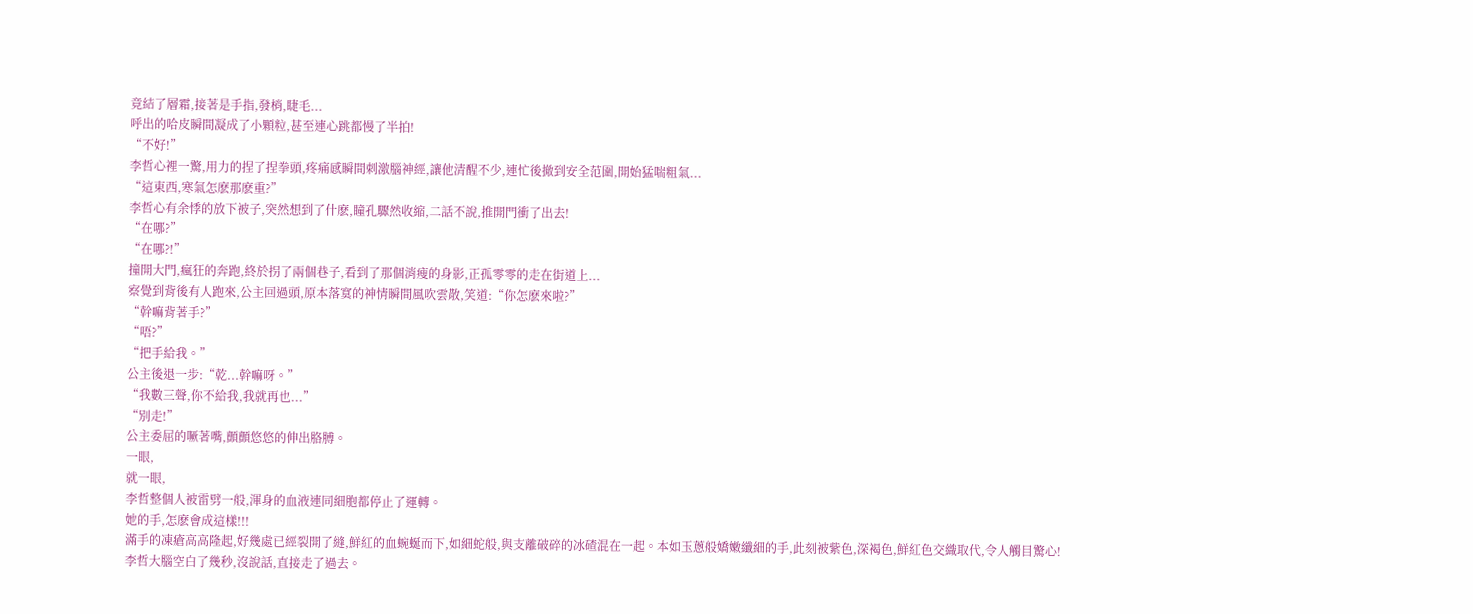竟結了層霜,接著是手指,發梢,睫毛...
呼出的哈皮瞬間凝成了小顆粒,甚至連心跳都慢了半拍!
“不好!”
李哲心裡一驚,用力的捏了捏拳頭,疼痛感瞬間刺激腦神經,讓他清醒不少,連忙後撤到安全范圍,開始猛喘粗氣...
“這東西,寒氣怎麽那麽重?”
李哲心有余悸的放下被子,突然想到了什麽,瞳孔驟然收縮,二話不說,推開門衝了出去!
“在哪?”
“在哪?!”
撞開大門,瘋狂的奔跑,終於拐了兩個巷子,看到了那個消瘦的身影,正孤零零的走在街道上...
察覺到背後有人跑來,公主回過頭,原本落寞的神情瞬間風吹雲散,笑道:“你怎麽來啦?”
“幹嘛背著手?”
“唔?”
“把手給我。”
公主後退一步:“乾...幹嘛呀。”
“我數三聲,你不給我,我就再也...”
“別走!”
公主委屈的噘著嘴,顫顫悠悠的伸出胳膊。
一眼,
就一眼,
李哲整個人被雷劈一般,渾身的血液連同細胞都停止了運轉。
她的手,怎麽會成這樣!!!
滿手的凍瘡高高隆起,好幾處已經裂開了縫,鮮紅的血蜿蜒而下,如細蛇般,與支離破碎的冰碴混在一起。本如玉蔥般嬌嫩纖細的手,此刻被紫色,深褐色,鮮紅色交織取代,令人觸目驚心!
李哲大腦空白了幾秒,沒說話,直接走了過去。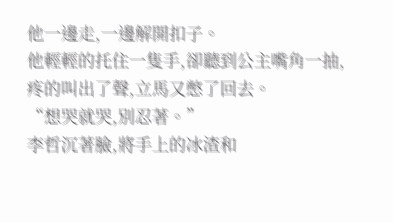他一邊走,一邊解開扣子。
他輕輕的托住一隻手,卻聽到公主嘴角一抽,疼的叫出了聲,立馬又憋了回去。
“想哭就哭,別忍著。”
李哲沉著臉,將手上的冰渣和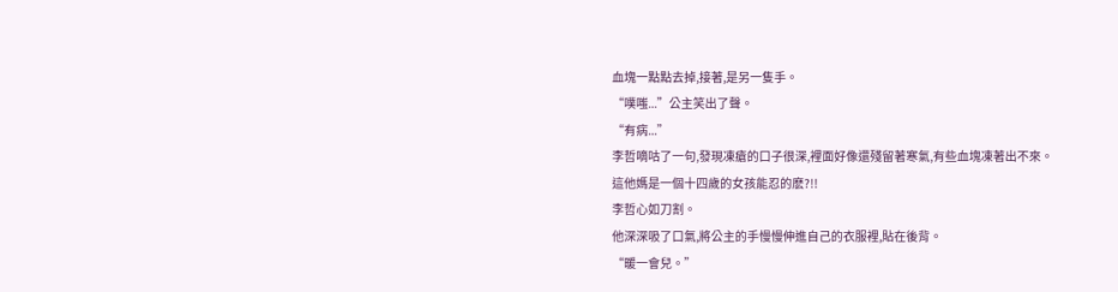血塊一點點去掉,接著,是另一隻手。
“噗嗤...”公主笑出了聲。
“有病...”
李哲嘀咕了一句,發現凍瘡的口子很深,裡面好像還殘留著寒氣,有些血塊凍著出不來。
這他媽是一個十四歲的女孩能忍的麽?!!
李哲心如刀割。
他深深吸了口氣,將公主的手慢慢伸進自己的衣服裡,貼在後背。
“暖一會兒。”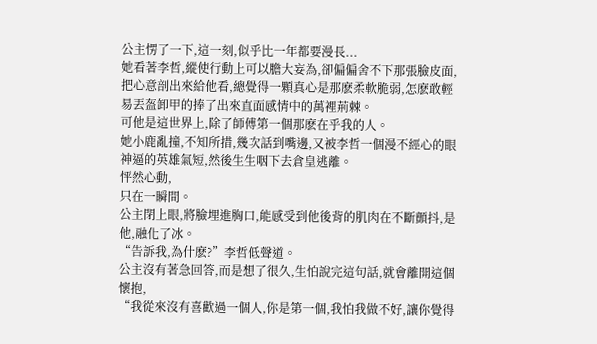公主愣了一下,這一刻,似乎比一年都要漫長...
她看著李哲,縱使行動上可以膽大妄為,卻偏偏舍不下那張臉皮面,把心意剖出來給他看,總覺得一顆真心是那麽柔軟脆弱,怎麽敢輕易丟盔卸甲的捧了出來直面感情中的萬裡荊棘。
可他是這世界上,除了師傅第一個那麽在乎我的人。
她小鹿亂撞,不知所措,幾次話到嘴邊,又被李哲一個漫不經心的眼神逼的英雄氣短,然後生生咽下去倉皇逃離。
怦然心動,
只在一瞬間。
公主閉上眼,將臉埋進胸口,能感受到他後背的肌肉在不斷顫抖,是他,融化了冰。
“告訴我,為什麽?”李哲低聲道。
公主沒有著急回答,而是想了很久,生怕說完這句話,就會離開這個懷抱,
“我從來沒有喜歡過一個人,你是第一個,我怕我做不好,讓你覺得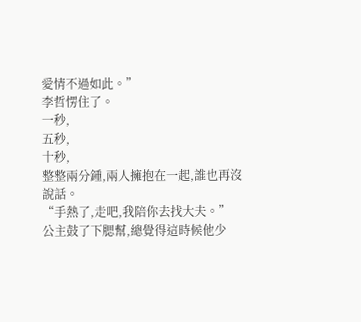愛情不過如此。”
李哲愣住了。
一秒,
五秒,
十秒,
整整兩分鍾,兩人擁抱在一起,誰也再沒說話。
“手熱了,走吧,我陪你去找大夫。”
公主鼓了下腮幫,總覺得這時候他少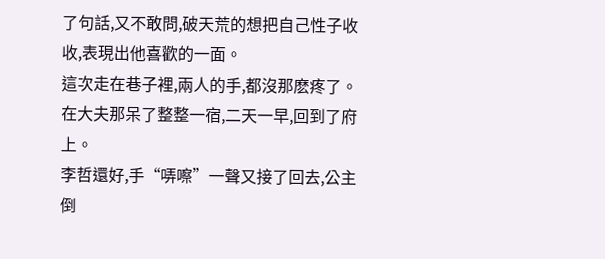了句話,又不敢問,破天荒的想把自己性子收收,表現出他喜歡的一面。
這次走在巷子裡,兩人的手,都沒那麽疼了。
在大夫那呆了整整一宿,二天一早,回到了府上。
李哲還好,手“哢嚓”一聲又接了回去,公主倒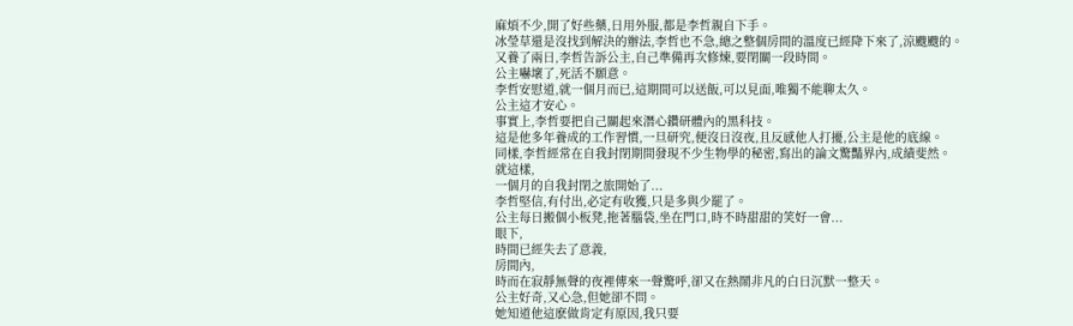麻煩不少,開了好些藥,日用外服,都是李哲親自下手。
冰瑩草還是沒找到解決的辦法,李哲也不急,總之整個房間的溫度已經降下來了,涼颼颼的。
又養了兩日,李哲告訴公主,自己準備再次修煉,要閉關一段時間。
公主嚇壞了,死活不願意。
李哲安慰道,就一個月而已,這期間可以送飯,可以見面,唯獨不能聊太久。
公主這才安心。
事實上,李哲要把自己關起來潛心鑽研體內的黑科技。
這是他多年養成的工作習慣,一旦研究,便沒日沒夜,且反感他人打擾,公主是他的底線。
同樣,李哲經常在自我封閉期間發現不少生物學的秘密,寫出的論文驚豔界內,成績斐然。
就這樣,
一個月的自我封閉之旅開始了...
李哲堅信,有付出,必定有收獲,只是多與少罷了。
公主每日搬個小板凳,拖著腦袋,坐在門口,時不時甜甜的笑好一會...
眼下,
時間已經失去了意義,
房間內,
時而在寂靜無聲的夜裡傳來一聲驚呼,卻又在熱鬧非凡的白日沉默一整天。
公主好奇,又心急,但她卻不問。
她知道他這麽做肯定有原因,我只要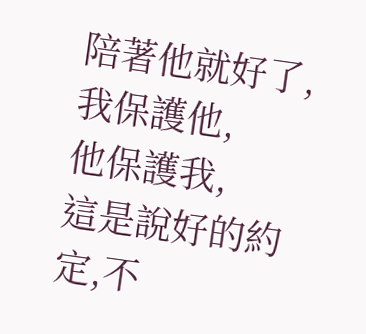陪著他就好了,
我保護他,
他保護我,
這是說好的約定,不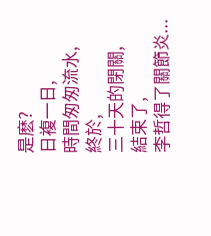是麽?
日複一日,
時間匆匆流水,
終於,
三十天的閉關,
結束了,
李哲得了關節炎...